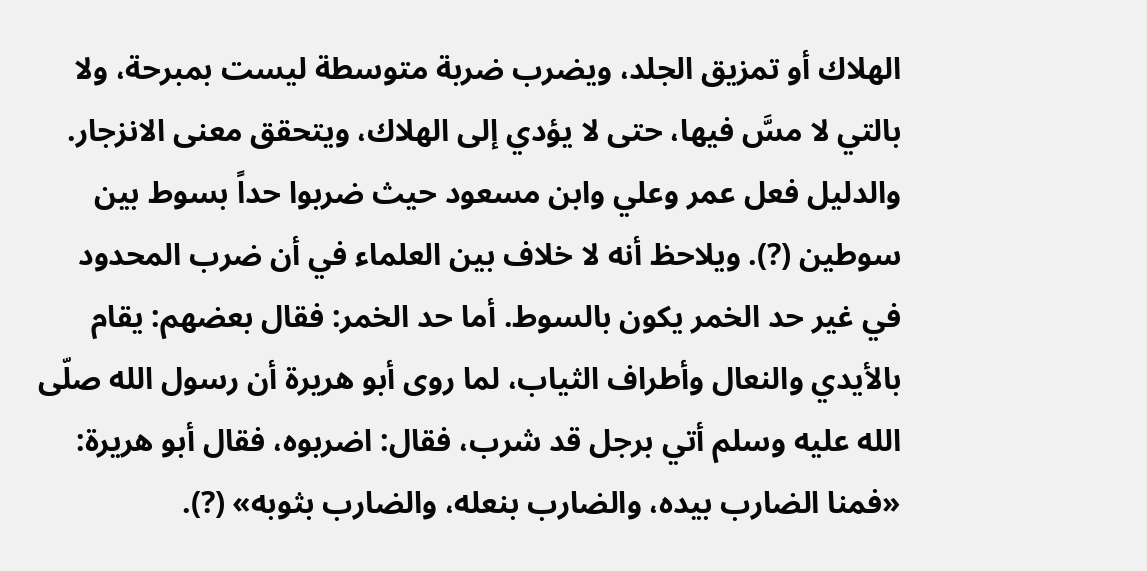الهلاك أو تمزيق الجلد، ويضرب ضربة متوسطة ليست بمبرحة، ولا بالتي لا مسَّ فيها، حتى لا يؤدي إلى الهلاك، ويتحقق معنى الانزجار. والدليل فعل عمر وعلي وابن مسعود حيث ضربوا حداً بسوط بين سوطين (?). ويلاحظ أنه لا خلاف بين العلماء في أن ضرب المحدود في غير حد الخمر يكون بالسوط. أما حد الخمر: فقال بعضهم: يقام بالأيدي والنعال وأطراف الثياب، لما روى أبو هريرة أن رسول الله صلّى الله عليه وسلم أتي برجل قد شرب، فقال: اضربوه، فقال أبو هريرة: «فمنا الضارب بيده، والضارب بنعله، والضارب بثوبه» (?).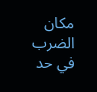مكان الضرب في حد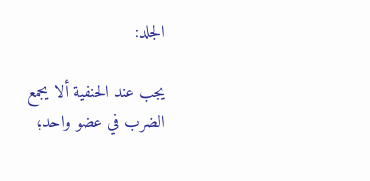الجلد:

يجب عند الحنفية ألا يجمع الضرب في عضو واحد؛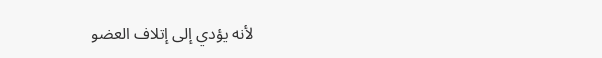لأنه يؤدي إلى إتلاف العضو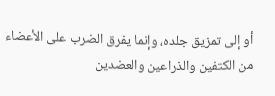أو إلى تمزيق جلده، وإنما يفرق الضرب على الأعضاء من الكتفين والذراعين والعضدين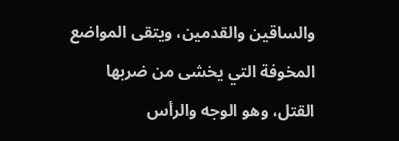والساقين والقدمين، ويتقى المواضع المخوفة التي يخشى من ضربها القتل، وهو الوجه والرأس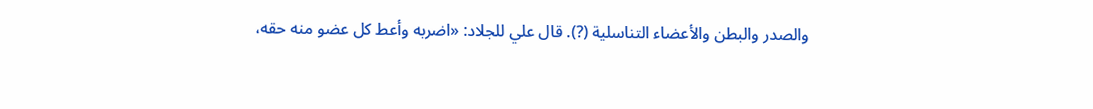والصدر والبطن والأعضاء التناسلية (?). قال علي للجلاد: «اضربه وأعط كل عضو منه حقه،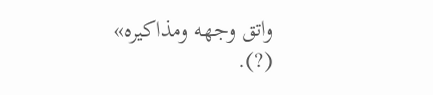واتق وجهه ومذاكيره» (?).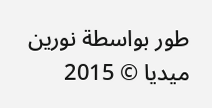طور بواسطة نورين ميديا © 2015